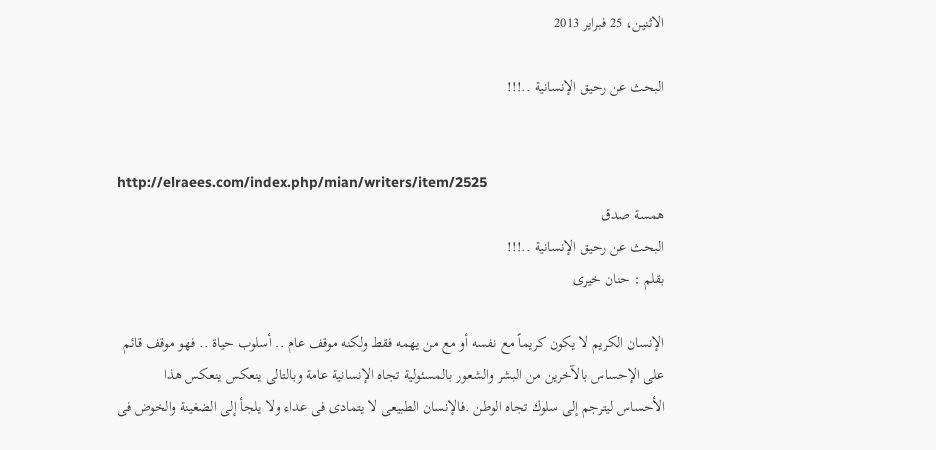الاثنين، 25 فبراير 2013

البحث عن رحيق الإنسانية ..!!!


http://elraees.com/index.php/mian/writers/item/2525
همسة صدق
البحث عن رحيق الإنسانية ..!!!
بقلم : حنان خيرى

الإنسان الكريم لا يكون كريماً مع نفسه أو مع من يهمه فقط ولكنه موقف عام .. أسلوب حياة .. فهو موقف قائم على الإحساس بالآخرين من البشر والشعور بالمسئولية تجاه الإنسانية عامة وبالتالى ينعكس ينعكس هذا الأحساس ليترجم إلى سلوك تجاه الوطن .فالإنسان الطبيعى لا يتمادى فى عداء ولا يلجأ إلى الضغينة والخوض فى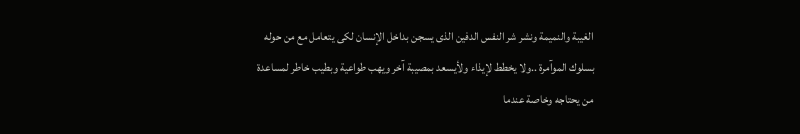الغيبة والنميمة ونشر شر النفس الدفين الذى يسجن بداخل الإنسان لكى يتعامل مع من حوله بسلوك الموآمرة ..ولا يخطط لإيذاء ولأيسعد بمصيبة آخر ويهب طواعية وبطيب خاطر لمساعدة من يحتاجه وخاصة عندما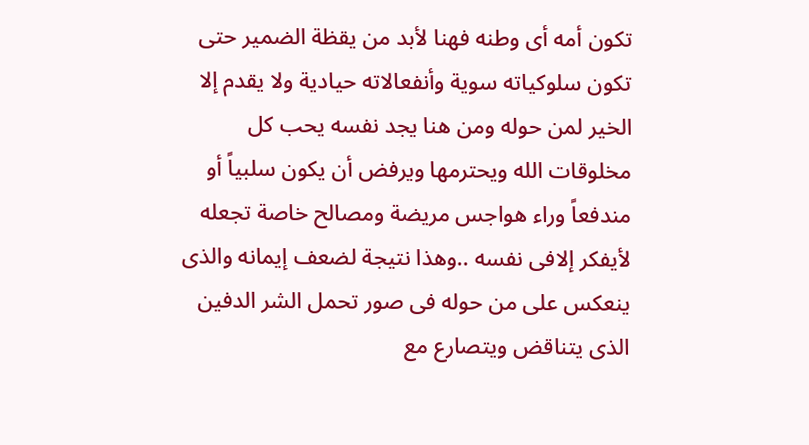تكون أمه أى وطنه فهنا لأبد من يقظة الضمير حتى تكون سلوكياته سوية وأنفعالاته حيادية ولا يقدم إلا الخير لمن حوله ومن هنا يجد نفسه يحب كل مخلوقات الله ويحترمها ويرفض أن يكون سلبياً أو مندفعاً وراء هواجس مريضة ومصالح خاصة تجعله لأيفكر إلافى نفسه ..وهذا نتيجة لضعف إيمانه والذى ينعكس على من حوله فى صور تحمل الشر الدفين الذى يتناقض ويتصارع مع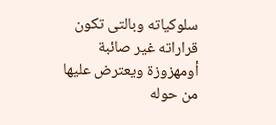سلوكياته وبالتى تكون قراراته غير صائبة أومهزوزة ويعترض عليها من حوله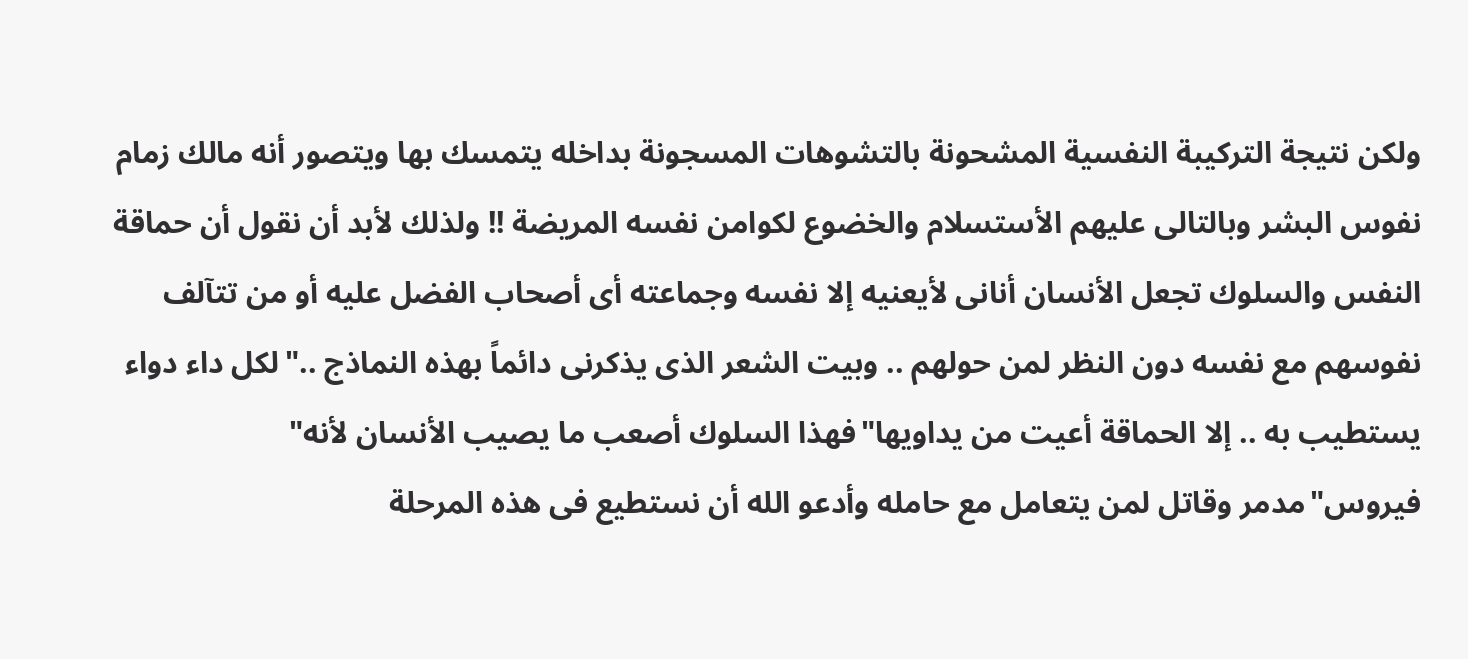ولكن نتيجة التركيبة النفسية المشحونة بالتشوهات المسجونة بداخله يتمسك بها ويتصور أنه مالك زمام نفوس البشر وبالتالى عليهم الأستسلام والخضوع لكوامن نفسه المريضة !! ولذلك لأبد أن نقول أن حماقة النفس والسلوك تجعل الأنسان أنانى لأيعنيه إلا نفسه وجماعته أى أصحاب الفضل عليه أو من تتآلف نفوسهم مع نفسه دون النظر لمن حولهم .. وبيت الشعر الذى يذكرنى دائماً بهذه النماذج .."لكل داء دواء يستطيب به .. إلا الحماقة أعيت من يداويها"فهذا السلوك أصعب ما يصيب الأنسان لأنه" فيروس"مدمر وقاتل لمن يتعامل مع حامله وأدعو الله أن نستطيع فى هذه المرحلة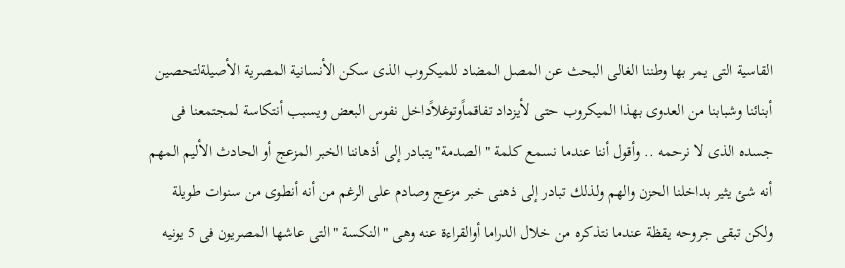القاسية التى يمر بها وطننا الغالى البحث عن المصل المضاد للميكروب الذى سكن الأنسانية المصرية الأصيلةلتحصين أبنائنا وشبابنا من العدوى بهذا الميكروب حتى لأيزداد تفاقماًوتوغلاًداخل نفوس البعض ويسبب أنتكاسة لمجتمعنا فى جسده الذى لا نرحمه .. وأقول أننا عندما نسمع كلمة "الصدمة"يتبادر إلى أذهاننا الخبر المزعج أو الحادث الأليم المهم أنه شئ يثير بداخلنا الحزن والهم ولذلك تبادر إلى ذهنى خبر مزعج وصادم على الرغم من أنه أنطوى من سنوات طويلة ولكن تبقى جروحه يقظة عندما نتذكره من خلال الدراما أوالقراءة عنه وهى "النكسة "التى عاشها المصريون فى 5 يونيه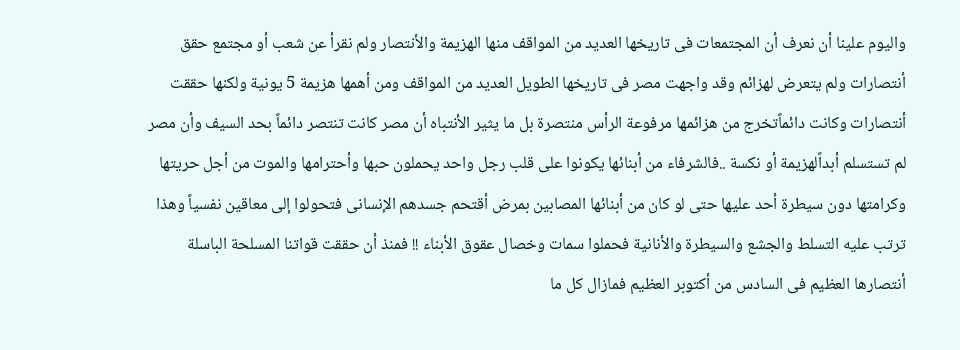واليوم علينا أن نعرف أن المجتمعات فى تاريخها العديد من المواقف منها الهزيمة والأنتصار ولم نقرأ عن شعب أو مجتمع حقق أنتصارات ولم يتعرض لهزائم وقد واجهت مصر فى تاريخها الطويل العديد من المواقف ومن أهمها هزيمة 5 يونية ولكنها حققت أنتصارات وكانت دائماًتخرج من هزائمها مرفوعة الرأس منتصرة بل ما يثير الأنتباه أن مصر كانت تنتصر دائماً بحد السيف وأن مصر لم تستسلم أبداًلهزيمة أو نكسة ..فالشرفاء من أبنائها يكونوا على قلب رجل واحد يحملون حبها وأحترامها والموت من أجل حريتها وكرامتها دون سيطرة أحد عليها حتى لو كان من أبنائها المصابين بمرض أقتحم جسدهم الإنسانى فتحولوا إلى معاقين نفسياً وهذا ترتب عليه التسلط والجشع والسيطرة والأنانية فحملوا سمات وخصال عقوق الأبناء !! فمنذ أن حققت قواتنا المسلحة الباسلة أنتصارها العظيم فى السادس من أكتوبر العظيم فمازال كل ما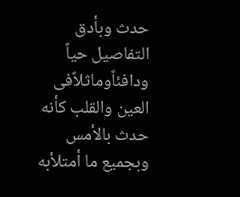حدث وبأدق التفاصيل حياً ودافئاًوماثلاًفى العين والقلب كأنه حدث بالأمس وبجميع ما أمتلأبه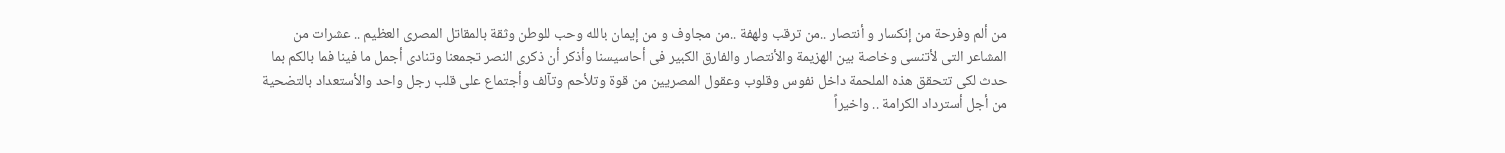من ألم وفرحة من إنكسار و أنتصار ..من ترقب ولهفة ..من مجاوف و من إيمان بالله وحب للوطن وثقة بالمقاتل المصرى العظيم .. عشرات من المشاعر التى لأتنسى وخاصة بين الهزيمة والأنتصار والفارق الكبير فى أحاسيسنا وأذكر أن ذكرى النصر تجمعنا وتنادى أجمل ما فينا فما بالكم بما حدث لكى تتحقق هذه الملحمة داخل نفوس وقلوب وعقول المصريين من قوة وتلأحم وتآلف وأجتماع على قلب رجل واحد والأستعداد بالتضحية من أجل أسترداد الكرامة .. واخيراً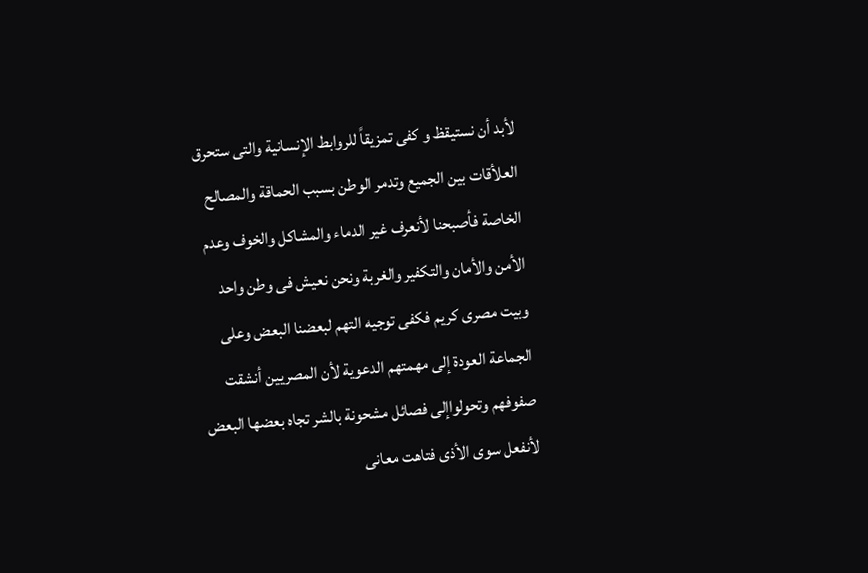لأبد أن نستيقظ و كفى تمزيقاً للروابط الإنسانية والتى ستحرق العلأقات بين الجميع وتدمر الوطن بسبب الحماقة والمصالح الخاصة فأصبحنا لأنعرف غير الدماء والمشاكل والخوف وعدم الأمن والأمان والتكفير والغربة ونحن نعيش فى وطن واحد وبيت مصرى كريم فكفى توجيه التهم لبعضنا البعض وعلى الجماعة العودة إلى مهمتهم الدعوية لأن المصريين أنشقت صفوفهم وتحولواإلى فصائل مشحونة بالشر تجاه بعضها البعض لأنفعل سوى الأذى فتاهت معانى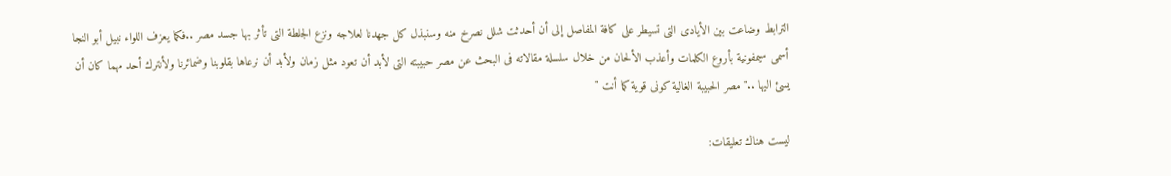الترابط وضاعت بين الأيادى التى تسيطر على كافة المفاصل إلى أن أحدثت شلل نصرخ منه وسنبذل كل جهدنا لعلاجه ونزع الجلطة التى تأثر بها جسد مصر ..فكما يعزف اللواء نبيل أبو النجا أسمى سيمفونية بأروع الكلمات وأعذب الألحان من خلال سلسلة مقالاته فى البحث عن مصر حبيبته التى لأبد أن تعود مثل زمان ولأبد أن نرعاها بقلوبنا وضمائرنا ولأنترك أحد مهما كان أن يسئ اليها .."مصر الحبيبة الغالية كونى قوية كما أنت "

ليست هناك تعليقات: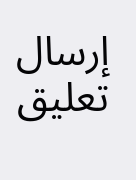إرسال تعليق